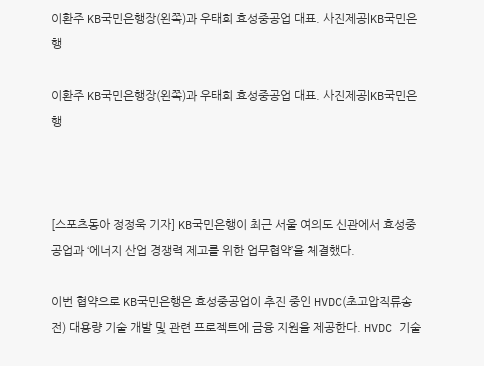이환주 KB국민은행장(왼쪽)과 우태희 효성중공업 대표. 사진제공|KB국민은행

이환주 KB국민은행장(왼쪽)과 우태희 효성중공업 대표. 사진제공|KB국민은행



[스포츠동아 정정욱 기자] KB국민은행이 최근 서울 여의도 신관에서 효성중공업과 ‘에너지 산업 경쟁력 제고를 위한 업무협약’을 체결했다.

이번 협약으로 KB국민은행은 효성중공업이 추진 중인 HVDC(초고압직류송전) 대용량 기술 개발 및 관련 프로젝트에 금융 지원을 제공한다. HVDC 기술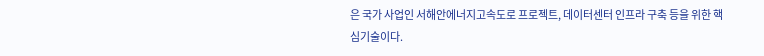은 국가 사업인 서해안에너지고속도로 프로젝트, 데이터센터 인프라 구축 등을 위한 핵심기술이다.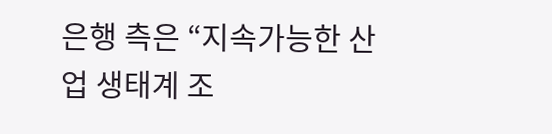은행 측은 “지속가능한 산업 생태계 조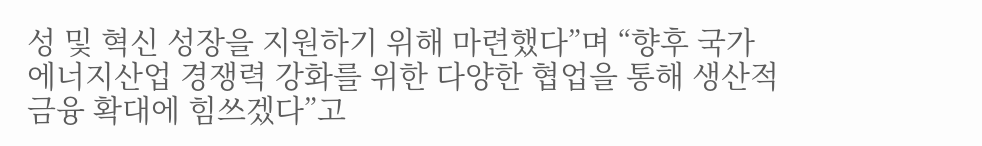성 및 혁신 성장을 지원하기 위해 마련했다”며 “향후 국가 에너지산업 경쟁력 강화를 위한 다양한 협업을 통해 생산적 금융 확대에 힘쓰겠다”고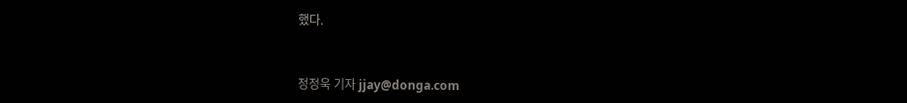했다.



정정욱 기자 jjay@donga.com